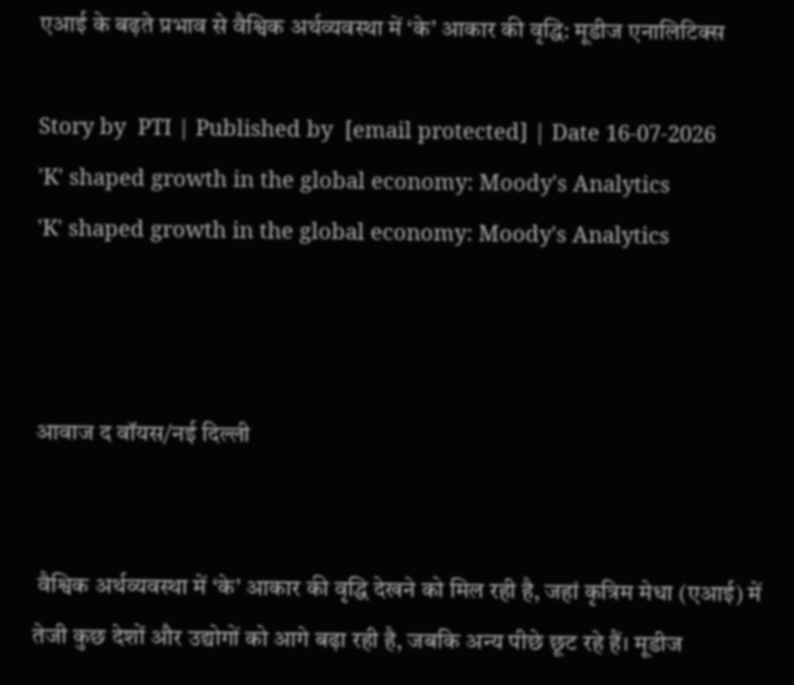एआई के बढ़ते प्रभाव से वैश्विक अर्थव्यवस्था में ‘के’ आकार की वृद्धि: मूडीज एनालिटिक्स

Story by  PTI | Published by  [email protected] | Date 16-07-2026
'K' shaped growth in the global economy: Moody's Analytics
'K' shaped growth in the global economy: Moody's Analytics



आवाज द वॉयस/नई दिल्ली


 वैश्विक अर्थव्यवस्था में ‘के’ आकार की वृद्धि देखने को मिल रही है, जहां कृत्रिम मेधा (एआई) में तेजी कुछ देशों और उद्योगों को आगे बढ़ा रही है, जबकि अन्य पीछे छूट रहे हैं। मूडीज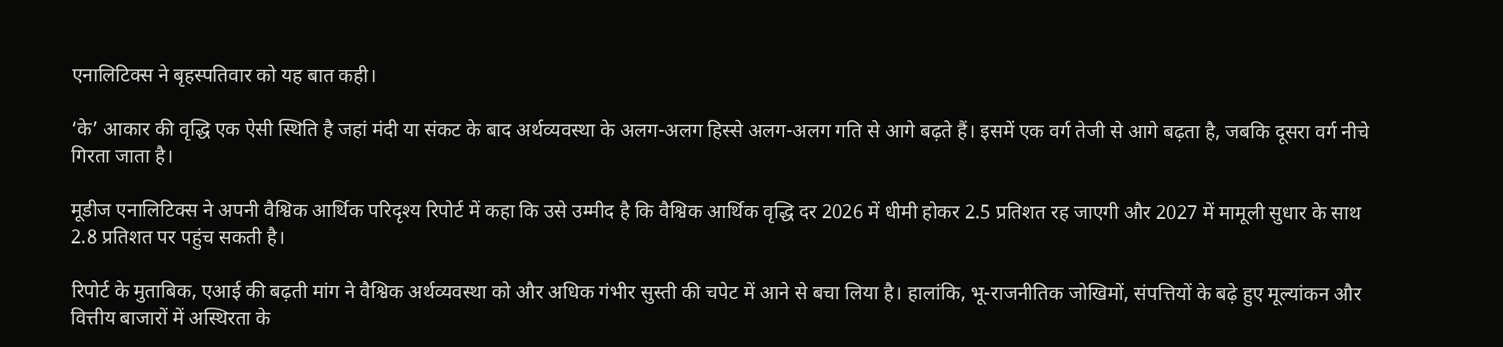एनालिटिक्स ने बृहस्पतिवार को यह बात कही।

‘के’ आकार की वृद्धि एक ऐसी स्थिति है जहां मंदी या संकट के बाद अर्थव्यवस्था के अलग-अलग हिस्से अलग-अलग गति से आगे बढ़ते हैं। इसमें एक वर्ग तेजी से आगे बढ़ता है, जबकि दूसरा वर्ग नीचे गिरता जाता है।

मूडीज एनालिटिक्स ने अपनी वैश्विक आर्थिक परिदृश्य रिपोर्ट में कहा कि उसे उम्मीद है कि वैश्विक आर्थिक वृद्धि दर 2026 में धीमी होकर 2.5 प्रतिशत रह जाएगी और 2027 में मामूली सुधार के साथ 2.8 प्रतिशत पर पहुंच सकती है।

रिपोर्ट के मुताबिक, एआई की बढ़ती मांग ने वैश्विक अर्थव्यवस्था को और अधिक गंभीर सुस्ती की चपेट में आने से बचा लिया है। हालांकि, भू-राजनीतिक जोखिमों, संपत्तियों के बढ़े हुए मूल्यांकन और वित्तीय बाजारों में अस्थिरता के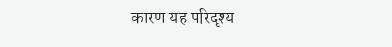कारण यह परिदृश्य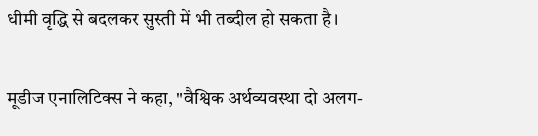धीमी वृद्धि से बदलकर सुस्ती में भी तब्दील हो सकता है।

मूडीज एनालिटिक्स ने कहा, "वैश्विक अर्थव्यवस्था दो अलग-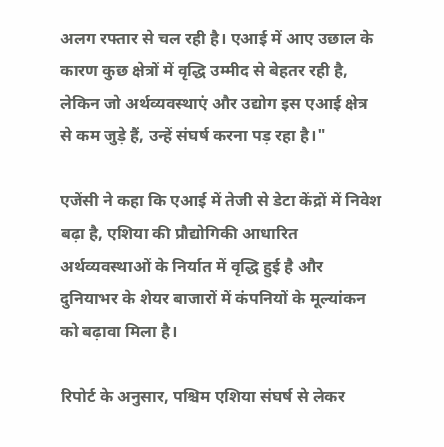अलग रफ्तार से चल रही है। एआई में आए उछाल के कारण कुछ क्षेत्रों में वृद्धि उम्मीद से बेहतर रही है, लेकिन जो अर्थव्यवस्थाएं और उद्योग इस एआई क्षेत्र से कम जुड़े हैं, उन्हें संघर्ष करना पड़ रहा है।"

एजेंसी ने कहा कि एआई में तेजी से डेटा केंद्रों में निवेश बढ़ा है, एशिया की प्रौद्योगिकी आधारित अर्थव्यवस्थाओं के निर्यात में वृद्धि हुई है और दुनियाभर के शेयर बाजारों में कंपनियों के मूल्यांकन को बढ़ावा मिला है।

रिपोर्ट के अनुसार, पश्चिम एशिया संघर्ष से लेकर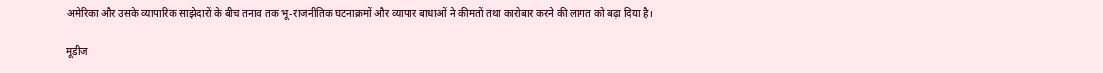अमेरिका और उसके व्यापारिक साझेदारों के बीच तनाव तक भू-राजनीतिक घटनाक्रमों और व्यापार बाधाओं ने कीमतों तथा कारोबार करने की लागत को बढ़ा दिया है।

मूडीज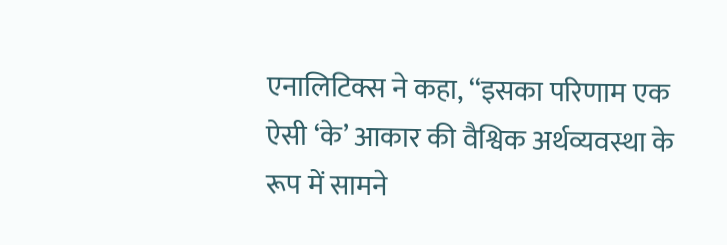एनालिटिक्स ने कहा, ‘‘इसका परिणाम एक ऐसी ‘के’ आकार की वैश्विक अर्थव्यवस्था के रूप में सामने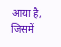आया है, जिसमें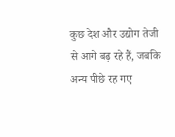कुछ देश और उद्योग तेजी से आगे बढ़ रहे हैं, जबकि अन्य पीछे रह गए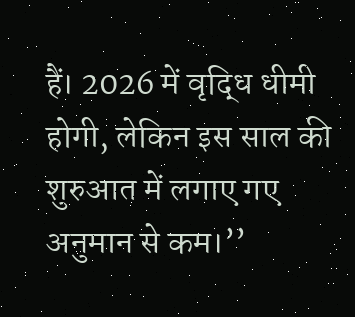हैं। 2026 में वृद्धि धीमी होगी, लेकिन इस साल की शुरुआत में लगाए गए अनुमान से कम।’’